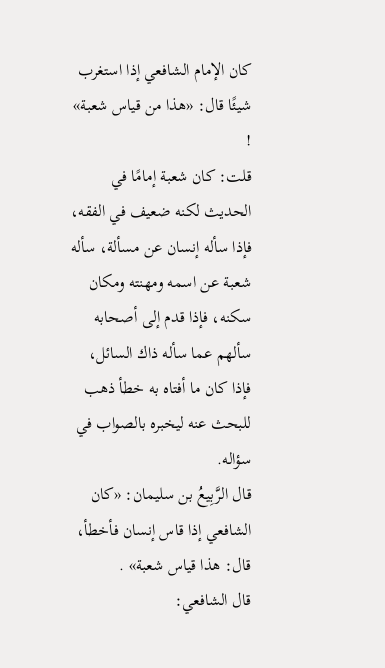كان الإمام الشافعي إذا استغرب شيئًا قال: «هذا من قياس شعبة» !
قلت: كان شعبة إمامًا في الحديث لكنه ضعيف في الفقه، فإذا سأله إنسان عن مسألة، سأله شعبة عن اسمه ومهنته ومكان سكنه، فإذا قدم إلى أصحابه سألهم عما سأله ذاك السائل، فإذا كان ما أفتاه به خطأ ذهب للبحث عنه ليخبره بالصواب في سؤاله.
قال الرَّبِيعُ بن سليمان: «كان الشافعي إذا قاس إنسان فأخطأ، قال: هذا قياس شعبة» .
قال الشافعي: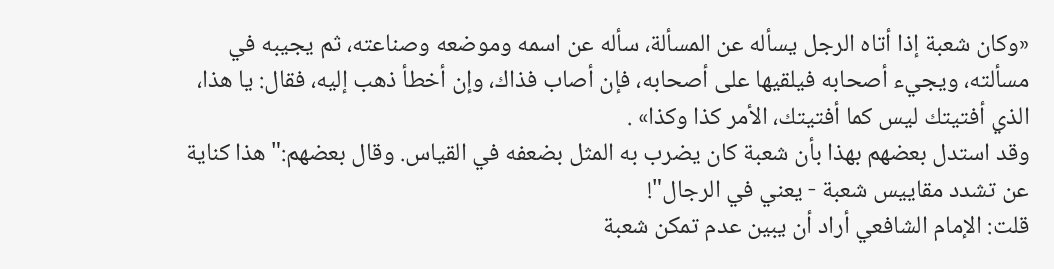«وكان شعبة إذا أتاه الرجل يسأله عن المسألة، سأله عن اسمه وموضعه وصناعته، ثم يجيبه في مسألته، ويجيء أصحابه فيلقيها على أصحابه، فإن أصاب فذاك، وإن أخطأ ذهب إليه، فقال: يا هذا، الذي أفتيتك ليس كما أفتيتك، الأمر كذا وكذا» .
وقد استدل بعضهم بهذا بأن شعبة كان يضرب به المثل بضعفه في القياس. وقال بعضهم:"هذا كناية عن تشدد مقاييس شعبة - يعني في الرجال"!
قلت: الإمام الشافعي أراد أن يبين عدم تمكن شعبة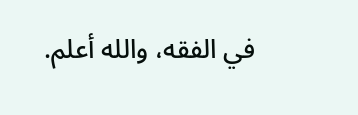في الفقه، والله أعلم.